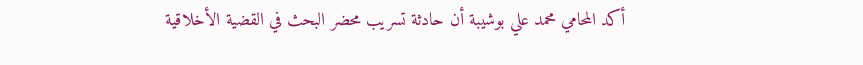أكد المحامي محمد علي بوشيبة أن حادثة تسريب محضر البحث في القضية الأخلاقية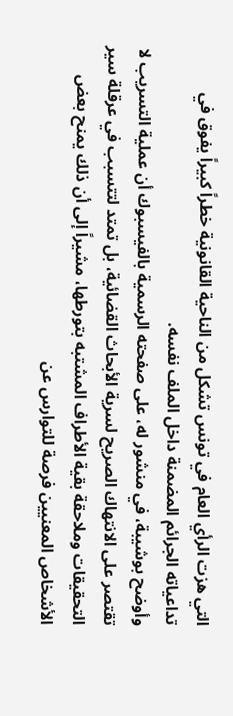التي هزت الرأي العام في تونس تشكل من الناحية القانونية خطراً كبيراً يفوق في تداعياته الجرائم المضمنة داخل الملف نفسه.
وأوضح بوشيبة، في منشور له، على صفحته الرسمية بالفيسبوك أن عملية التسريب لا تقتصر على الانتهاك الصريح لسرية الأبحاث القضائية، بل تمتد لتتسبب في عرقلة سير التحقيقات وملاحقة بقية الأطراف المشتبه بتورطها، مشيراً إلى أن ذلك يمنح بعض الأشخاص المعنيين فرصة للتوارس عن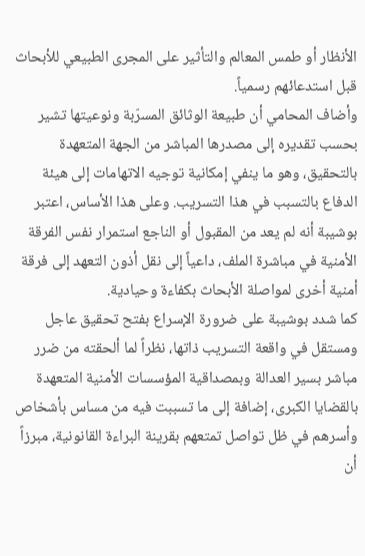الأنظار أو طمس المعالم والتأثير على المجرى الطبيعي للأبحاث قبل استدعائهم رسمياً.
وأضاف المحامي أن طبيعة الوثائق المسرّبة ونوعيتها تشير بحسب تقديره إلى مصدرها المباشر من الجهة المتعهدة بالتحقيق، وهو ما ينفي إمكانية توجيه الاتهامات إلى هيئة الدفاع بالتسبب في هذا التسريب. وعلى هذا الأساس، اعتبر بوشيبة أنه لم يعد من المقبول أو الناجع استمرار نفس الفرقة الأمنية في مباشرة الملف، داعياً إلى نقل أذون التعهد إلى فرقة أمنية أخرى لمواصلة الأبحاث بكفاءة وحيادية.
كما شدد بوشيبة على ضرورة الإسراع بفتح تحقيق عاجل ومستقل في واقعة التسريب ذاتها، نظراً لما ألحقته من ضرر مباشر بسير العدالة وبمصداقية المؤسسات الأمنية المتعهدة بالقضايا الكبرى، إضافة إلى ما تسببت فيه من مساس بأشخاص وأسرهم في ظل تواصل تمتعهم بقرينة البراءة القانونية، مبرزاً أن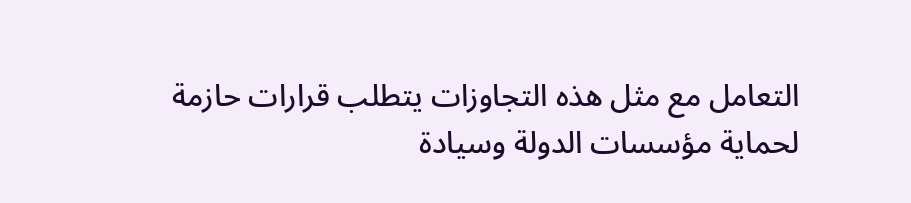التعامل مع مثل هذه التجاوزات يتطلب قرارات حازمة لحماية مؤسسات الدولة وسيادة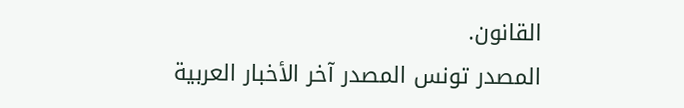القانون.
المصدر تونس المصدر آخر الأخبار العربية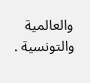والعالمية والتونسية .